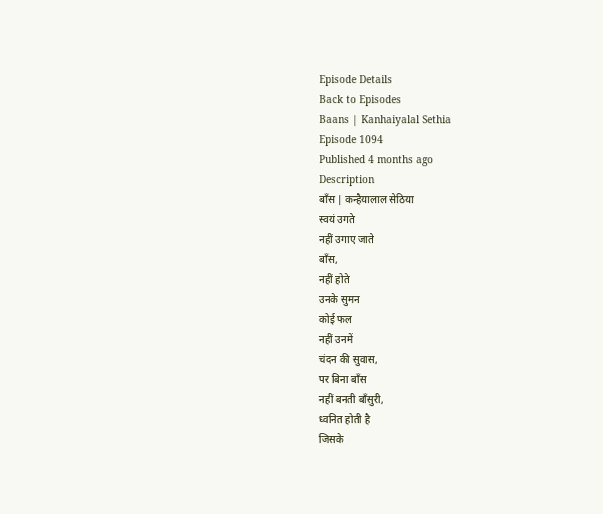Episode Details
Back to Episodes
Baans | Kanhaiyalal Sethia
Episode 1094
Published 4 months ago
Description
बाँस | कन्हैयालाल सेठिया
स्वयं उगते
नहीं उगाए जाते
बाँस,
नहीं होते
उनके सुमन
कोई फल
नहीं उनमें
चंदन की सुवास,
पर बिना बाँस
नहीं बनती बाँसुरी,
ध्वनित होती है
जिसके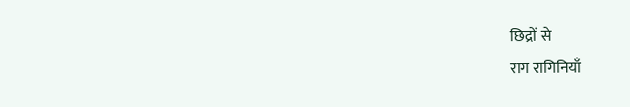छिद्रों से
राग रागिनियाँ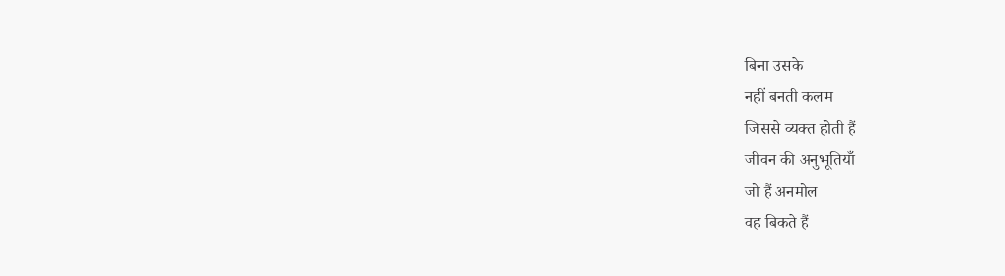बिना उसके
नहीं बनती कलम
जिससे व्यक्त होती हैं
जीवन की अनुभूतियाँ
जो हैं अनमोल
वह बिकते हैं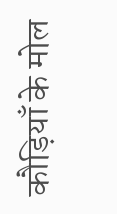कौड़ियाँ के मोल